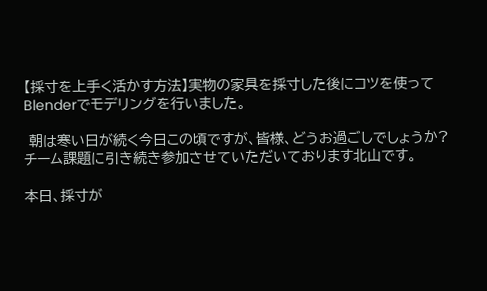【採寸を上手く活かす方法】実物の家具を採寸した後にコツを使ってBlenderでモデリングを行いました。

 朝は寒い日が続く今日この頃ですが、皆様、どうお過ごしでしょうか?
チーム課題に引き続き参加させていただいております北山です。

本日、採寸が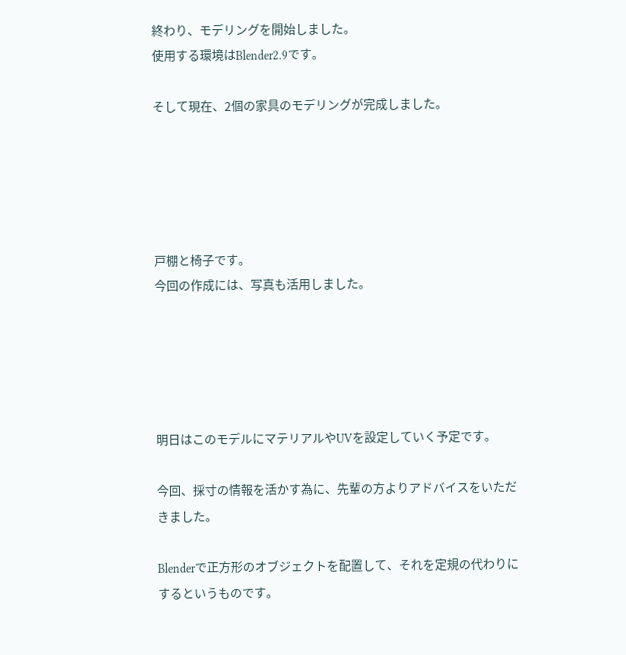終わり、モデリングを開始しました。
使用する環境はBlender2.9です。

そして現在、2個の家具のモデリングが完成しました。





戸棚と椅子です。
今回の作成には、写真も活用しました。





明日はこのモデルにマテリアルやUVを設定していく予定です。

今回、採寸の情報を活かす為に、先輩の方よりアドバイスをいただきました。

Blenderで正方形のオブジェクトを配置して、それを定規の代わりにするというものです。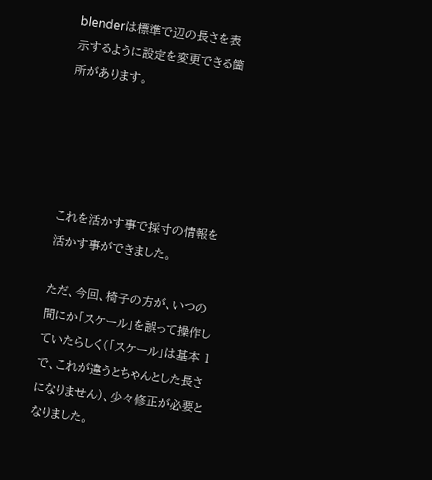blenderは標準で辺の長さを表示するように設定を変更できる箇所があります。





これを活かす事で採寸の情報を活かす事ができました。

ただ、今回、椅子の方が、いつの間にか「スケール」を誤って操作していたらしく(「スケール」は基本 1 で、これが違うとちゃんとした長さになりません)、少々修正が必要となりました。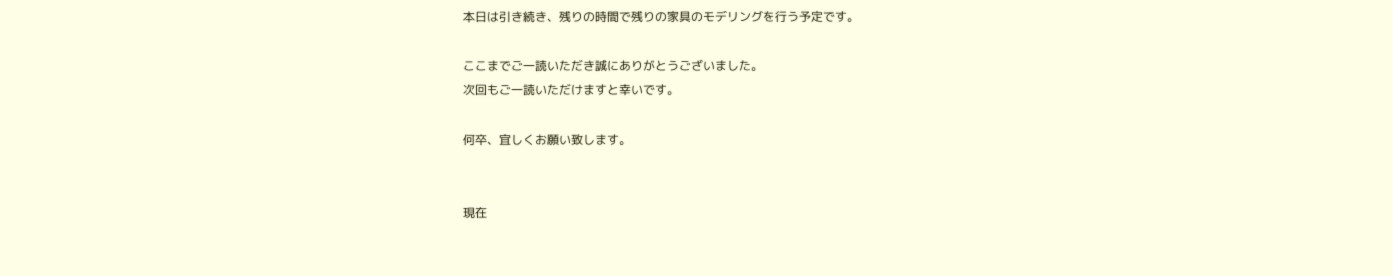本日は引き続き、残りの時間で残りの家具のモデリングを行う予定です。

ここまでご一読いただき誠にありがとうございました。
次回もご一読いただけますと幸いです。

何卒、宜しくお願い致します。


現在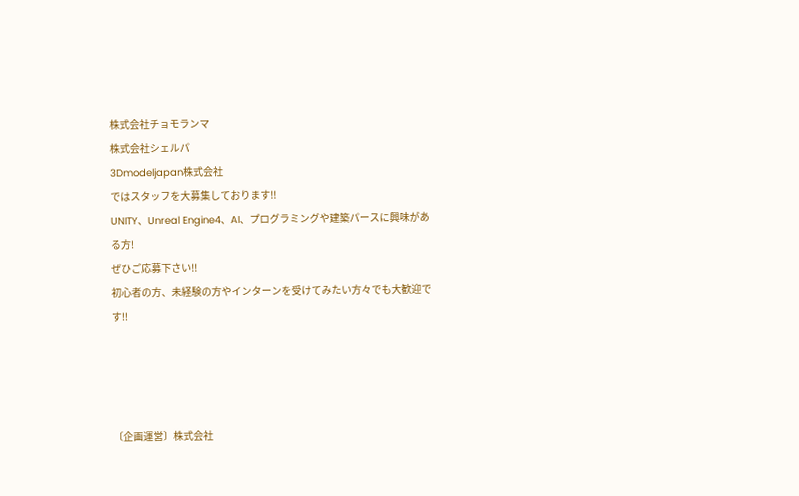株式会社チョモランマ
株式会社シェルパ
3Dmodeljapan株式会社
ではスタッフを大募集しております!!
UNITY、Unreal Engine4、AI、プログラミングや建築パースに興味がある方!
ぜひご応募下さい!!
初心者の方、未経験の方やインターンを受けてみたい方々でも大歓迎です!!




〔企画運営〕株式会社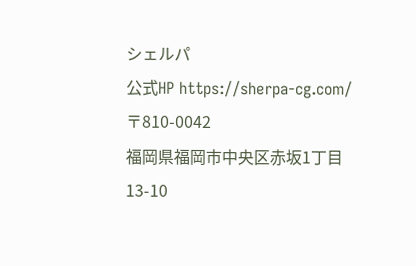シェルパ
公式HP https://sherpa-cg.com/
〒810-0042
福岡県福岡市中央区赤坂1丁目13-10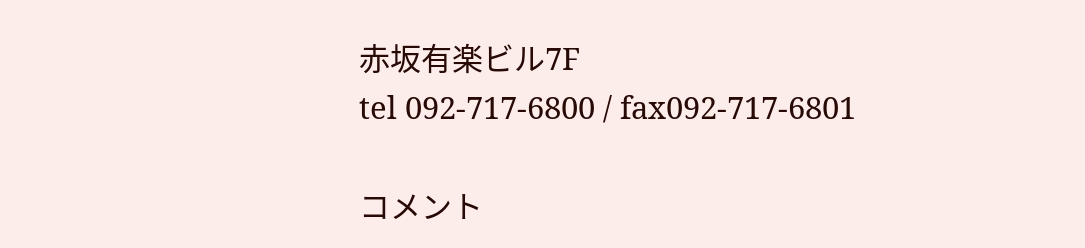赤坂有楽ビル7F
tel 092-717-6800 / fax092-717-6801

コメント